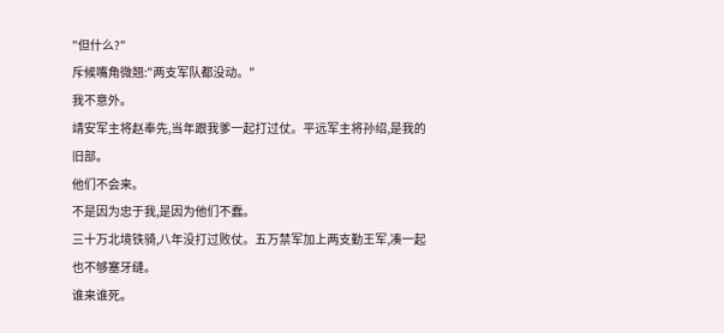"但什么?"
斥候嘴角微翘:"两支军队都没动。"
我不意外。
靖安军主将赵奉先,当年跟我爹一起打过仗。平远军主将孙绍,是我的旧部。
他们不会来。
不是因为忠于我,是因为他们不蠢。
三十万北境铁骑,八年没打过败仗。五万禁军加上两支勤王军,凑一起也不够塞牙缝。
谁来谁死。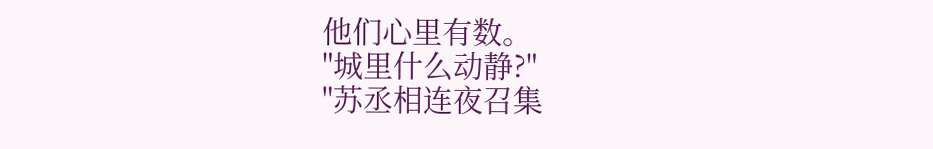他们心里有数。
"城里什么动静?"
"苏丞相连夜召集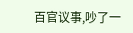百官议事,吵了一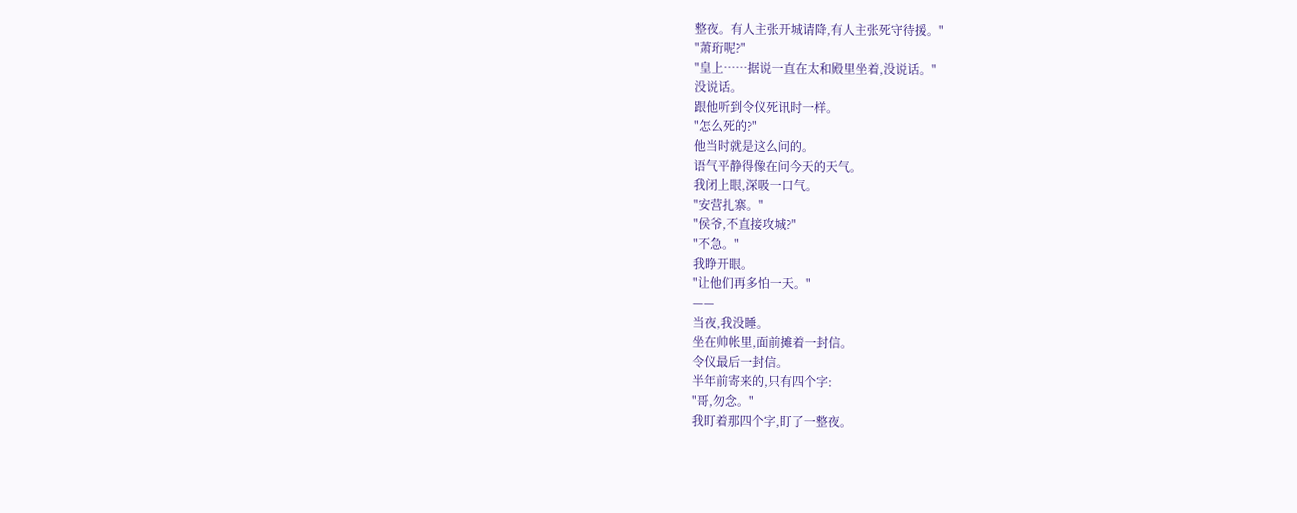整夜。有人主张开城请降,有人主张死守待援。"
"萧珩呢?"
"皇上……据说一直在太和殿里坐着,没说话。"
没说话。
跟他听到令仪死讯时一样。
"怎么死的?"
他当时就是这么问的。
语气平静得像在问今天的天气。
我闭上眼,深吸一口气。
"安营扎寨。"
"侯爷,不直接攻城?"
"不急。"
我睁开眼。
"让他们再多怕一天。"
——
当夜,我没睡。
坐在帅帐里,面前摊着一封信。
令仪最后一封信。
半年前寄来的,只有四个字:
"哥,勿念。"
我盯着那四个字,盯了一整夜。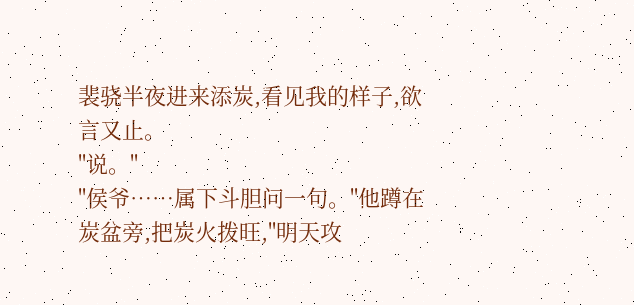裴骁半夜进来添炭,看见我的样子,欲言又止。
"说。"
"侯爷……属下斗胆问一句。"他蹲在炭盆旁,把炭火拨旺,"明天攻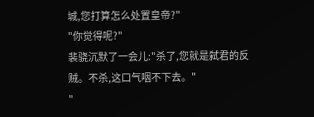城,您打算怎么处置皇帝?"
"你觉得呢?"
裴骁沉默了一会儿:"杀了,您就是弑君的反贼。不杀,这口气咽不下去。"
"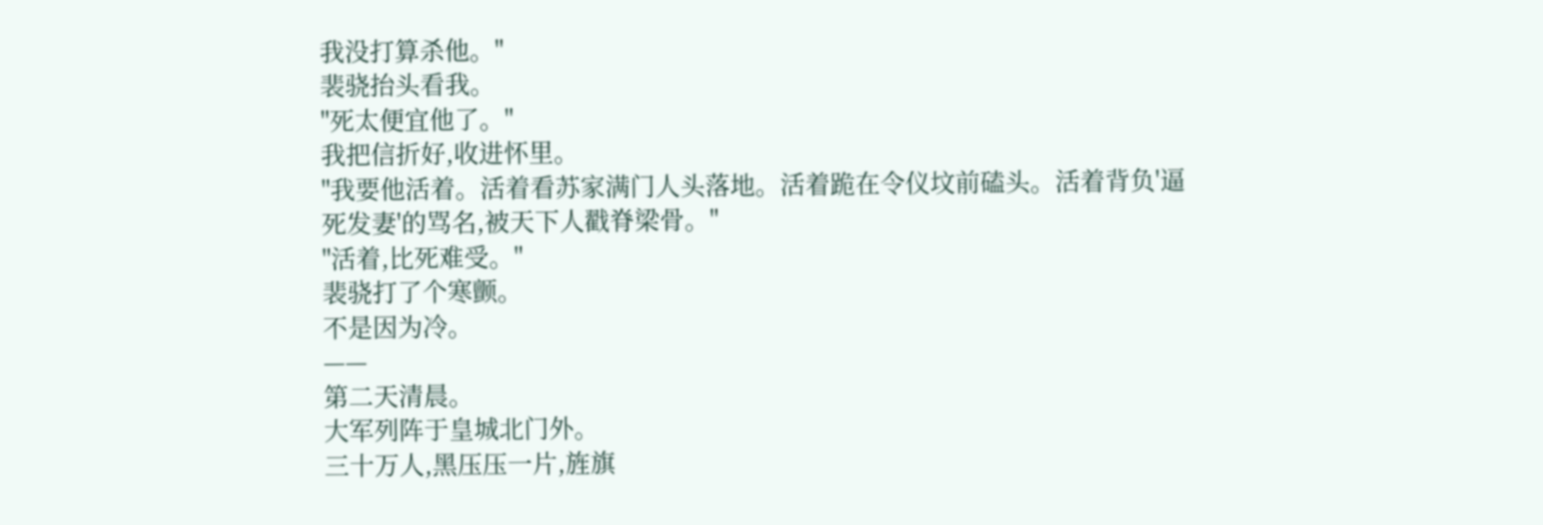我没打算杀他。"
裴骁抬头看我。
"死太便宜他了。"
我把信折好,收进怀里。
"我要他活着。活着看苏家满门人头落地。活着跪在令仪坟前磕头。活着背负'逼死发妻'的骂名,被天下人戳脊梁骨。"
"活着,比死难受。"
裴骁打了个寒颤。
不是因为冷。
——
第二天清晨。
大军列阵于皇城北门外。
三十万人,黑压压一片,旌旗